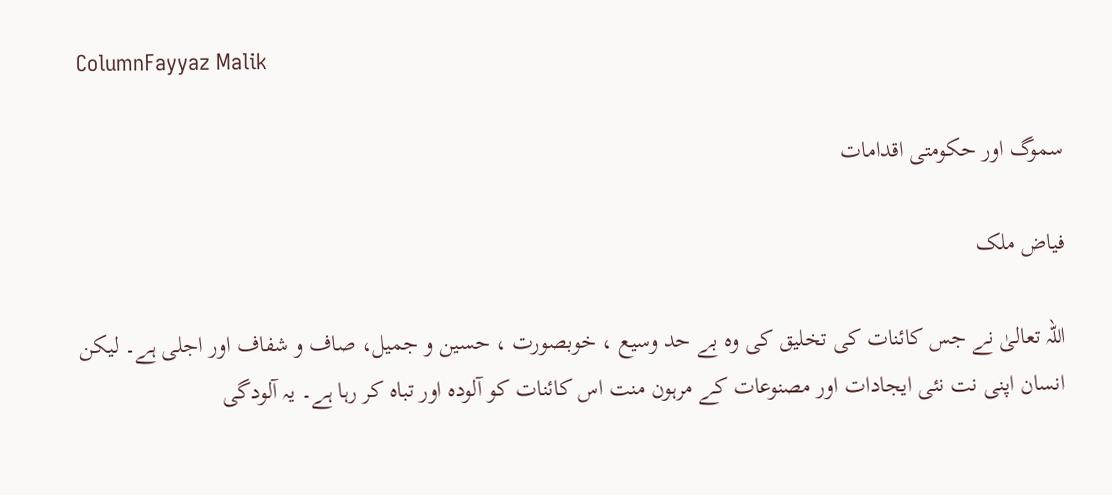ColumnFayyaz Malik

سموگ اور حکومتی اقدامات

فیاض ملک

اللہ تعالیٰ نے جس کائنات کی تخلیق کی وہ بے حد وسیع ، خوبصورت ، حسین و جمیل، صاف و شفاف اور اجلی ہے۔ لیکن انسان اپنی نت نئی ایجادات اور مصنوعات کے مرہون منت اس کائنات کو آلودہ اور تباہ کر رہا ہے۔ یہ آلودگی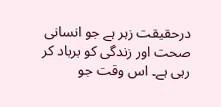درحقیقت زہر ہے جو انسانی صحت اور زندگی کو برباد کر رہی ہے۔ اس وقت جو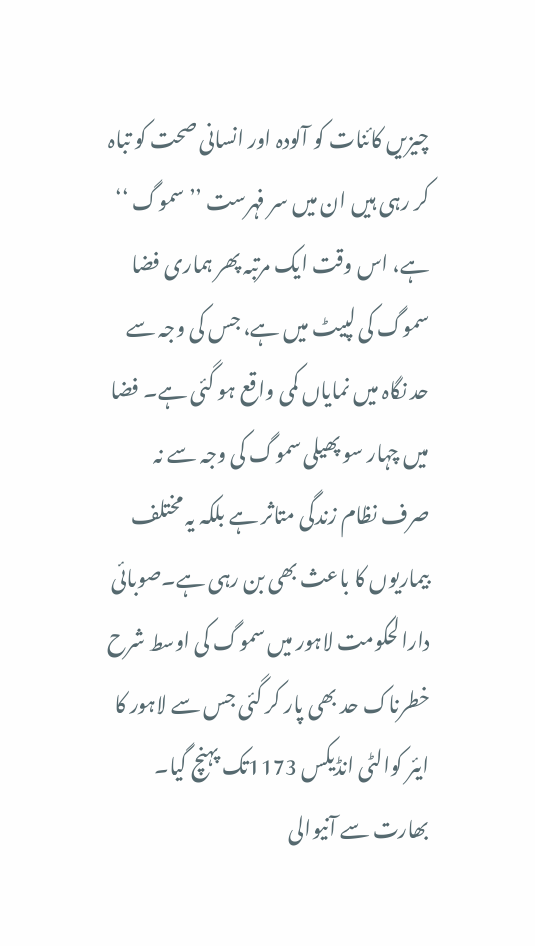چیزیں کائنات کو آلودہ اور انسانی صحت کو تباہ کر رہی ہیں ان میں سر فہرست ’’ سموگ ‘‘ ہے، اس وقت ایک مرتبہ پھر ہماری فضا سموگ کی لپیٹ میں ہے، جس کی وجہ سے حد نگاہ میں نمایاں کمی واقع ہو گئی ہے۔ فضا میں چہار سو پھیلی سموگ کی وجہ سے نہ صرف نظام زندگی متاثر ہے بلکہ یہ مختلف بیماریوں کا باعث بھی بن رہی ہے۔صوبائی دارالحکومت لاہور میں سموگ کی اوسط شرح خطرناک حد بھی پار کر گئی جس سے لاہور کا ایئر کوالٹی انڈیکس 1173تک پہنچ گیا۔ بھارت سے آنیوالی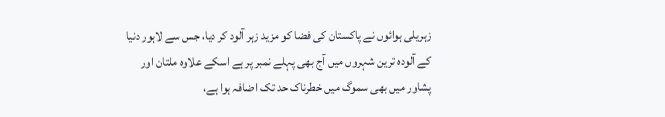زہریلی ہوائوں نے پاکستان کی فضا کو مزید زہر آلود کر دیا، جس سے لاہور دنیا کے آلودہ ترین شہروں میں آج بھی پہلے نمبر پر ہے اسکے علاوہ ملتان اور پشاور میں بھی سموگ میں خطرناک حد تک اضافہ ہوا ہے،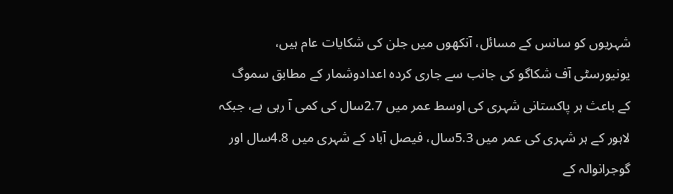شہریوں کو سانس کے مسائل، آنکھوں میں جلن کی شکایات عام ہیں، یونیورسٹی آف شکاگو کی جانب سے جاری کردہ اعدادوشمار کے مطابق سموگ کے باعث ہر پاکستانی شہری کی اوسط عمر میں 2.7سال کی کمی آ رہی ہے، جبکہ لاہور کے ہر شہری کی عمر میں 5.3سال، فیصل آباد کے شہری میں 4.8سال اور گوجرانوالہ کے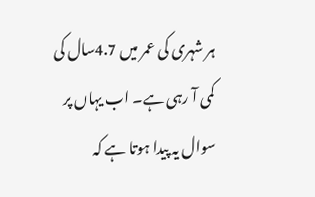ہر شہری کی عمر میں 4.7سال کی کمی آ رہی ہے۔ اب یہاں پر سوال یہ پیدا ہوتا ہے کہ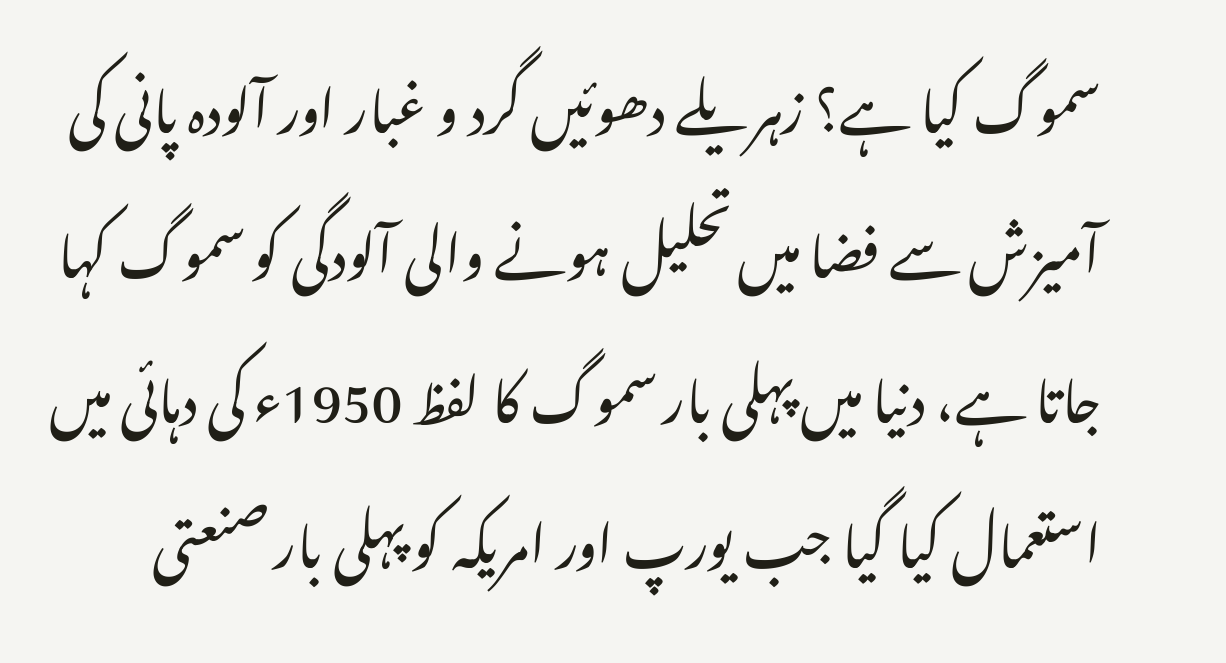سموگ کیا ہے؟ زہریلے دھوئیں گرد و غبار اور آلودہ پانی کی آمیزش سے فضا میں تحلیل ہونے والی آلودگی کو سموگ کہا جاتا ہے، دنیا میں پہلی بار سموگ کا لفظ 1950ء کی دہائی میں استعمال کیا گیا جب یورپ اور امریکہ کو پہلی بار صنعتی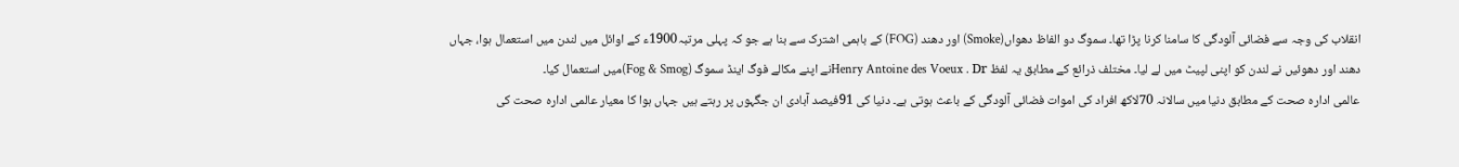انقلاب کی وجہ سے فضائی آلودگی کا سامنا کرنا پڑا تھا۔ سموگ دو الفاظ دھواں(Smoke) اور دھند (FOG) کے باہمی اشترک سے بنا ہے جو کہ پہلی مرتبہ1900ء کے اوائل میں لندن میں استعمال ہوا، جہاں دھند اور دھوئیں نے لندن کو اپنی لپیٹ میں لے لیا۔ مختلف ذرائع کے مطابق یہ لفظ Henry Antoine des Voeux . Drنے اپنے مکالے فوگ اینڈ سموگ (Fog & Smog)میں استعمال کیا۔
عالمی ادارہ صحت کے مطابق دنیا میں سالانہ 70لاکھ افراد کی اموات فضائی آلودگی کے باعث ہوتی ہے۔ دنیا کی 91فیصد آبادی ان جگہوں پر رہتے ہیں جہاں ہوا کا معیار عالمی ادارہ صحت کی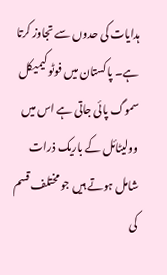ہدایات کی حدوں سے تجاوز کرتا ہے۔ پاکستان میں فوٹو کیمیکل سموگ پائی جاتی ہے اس میں وولیٹائل کے باریک ذرات شامل ہوتے ہیں جو مختلف قسم کی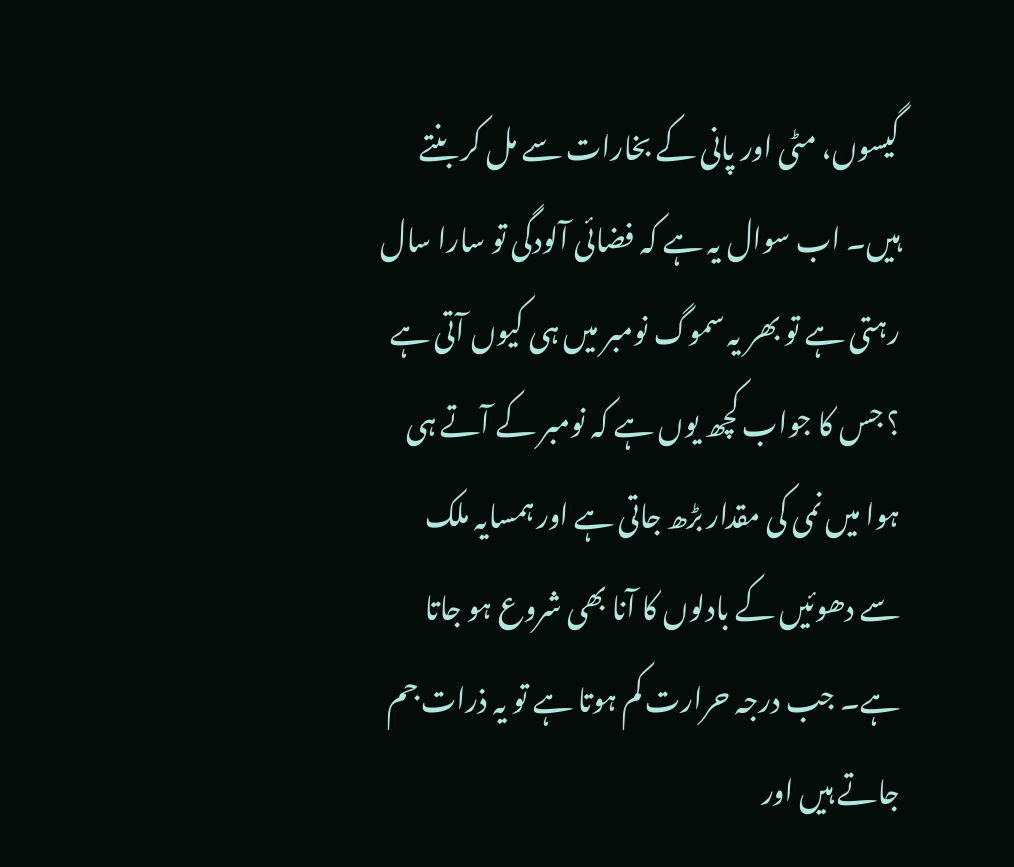گیسوں، مٹی اور پانی کے بخارات سے مل کر بنتے ہیں۔ اب سوال یہ ہے کہ فضائی آلودگی تو سارا سال
رہتی ہے تو بھر یہ سموگ نومبر میں ہی کیوں آتی ہے ؟ جس کا جواب کچھ یوں ہے کہ نومبر کے آتے ہی ہوا میں نمی کی مقدار بڑھ جاتی ہے اور ہمسایہ ملک سے دھوئیں کے بادلوں کا آنا بھی شروع ہو جاتا ہے۔ جب درجہ حرارت کم ہوتا ہے تو یہ ذرات جم جاتے ہیں اور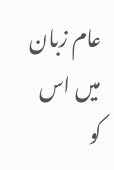عام زبان میں اس کو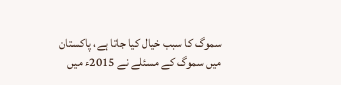سموگ کا سبب خیال کیا جاتا ہے، پاکستان میں سموگ کے مسئلے نے 2015ء میں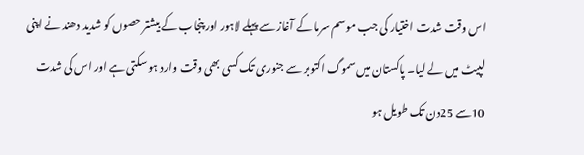اس وقت شدت اختیار کی جب موسم سرما کے آغاز سے پہلے لاہور اور پنجاب کے بیشتر حصوں کو شدید دھند نے اپنی لپیٹ میں لے لیا۔ پاکستان میں سموگ اکتوبر سے جنوری تک کسی بھی وقت وارد ہو سکتی ہے اور اس کی شدت 10سے 25دن تک طویل ہو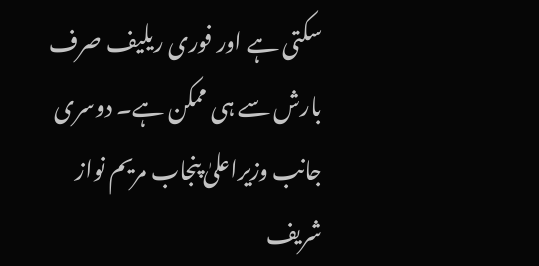سکتی ہے اور فوری ریلیف صرف بارش سے ہی ممکن ہے۔ دوسری جانب وزیراعلیٰ پنجاب مریم نواز شریف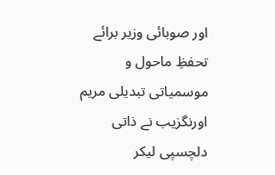اور صوبائی وزیر برائے تحفظِ ماحول و موسمیاتی تبدیلی مریم اورنگزیب نے ذاتی دلچسپی لیکر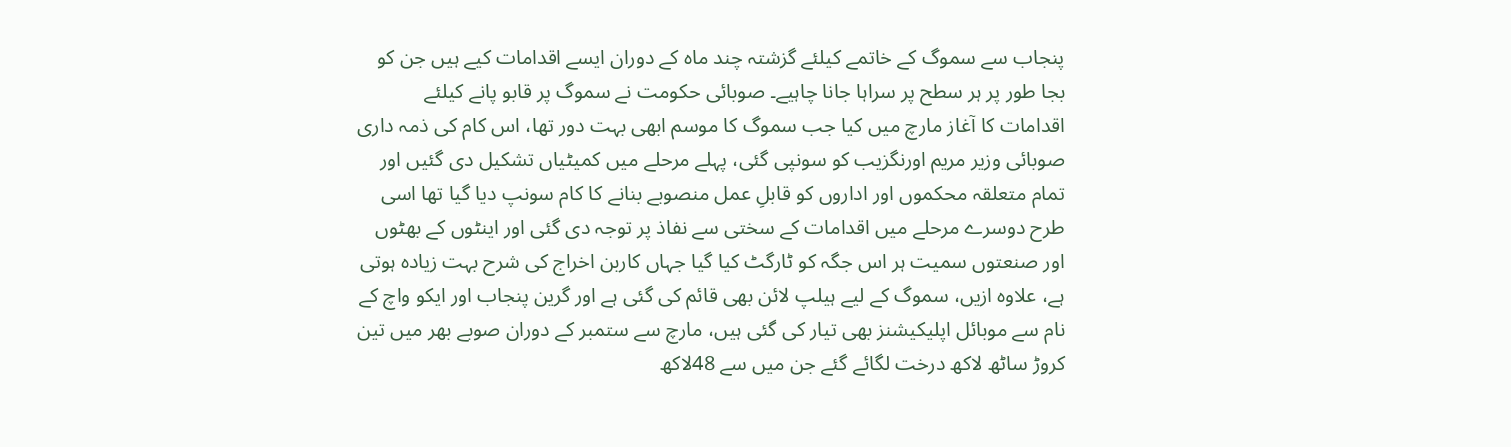پنجاب سے سموگ کے خاتمے کیلئے گزشتہ چند ماہ کے دوران ایسے اقدامات کیے ہیں جن کو بجا طور پر ہر سطح پر سراہا جانا چاہیے۔ صوبائی حکومت نے سموگ پر قابو پانے کیلئے اقدامات کا آغاز مارچ میں کیا جب سموگ کا موسم ابھی بہت دور تھا، اس کام کی ذمہ داری صوبائی وزیر مریم اورنگزیب کو سونپی گئی، پہلے مرحلے میں کمیٹیاں تشکیل دی گئیں اور تمام متعلقہ محکموں اور اداروں کو قابلِ عمل منصوبے بنانے کا کام سونپ دیا گیا تھا اسی طرح دوسرے مرحلے میں اقدامات کے سختی سے نفاذ پر توجہ دی گئی اور اینٹوں کے بھٹوں اور صنعتوں سمیت ہر اس جگہ کو ٹارگٹ کیا گیا جہاں کاربن اخراج کی شرح بہت زیادہ ہوتی ہے، علاوہ ازیں، سموگ کے لیے ہیلپ لائن بھی قائم کی گئی ہے اور گرین پنجاب اور ایکو واچ کے نام سے موبائل اپلیکیشنز بھی تیار کی گئی ہیں، مارچ سے ستمبر کے دوران صوبے بھر میں تین کروڑ ساٹھ لاکھ درخت لگائے گئے جن میں سے 48لاکھ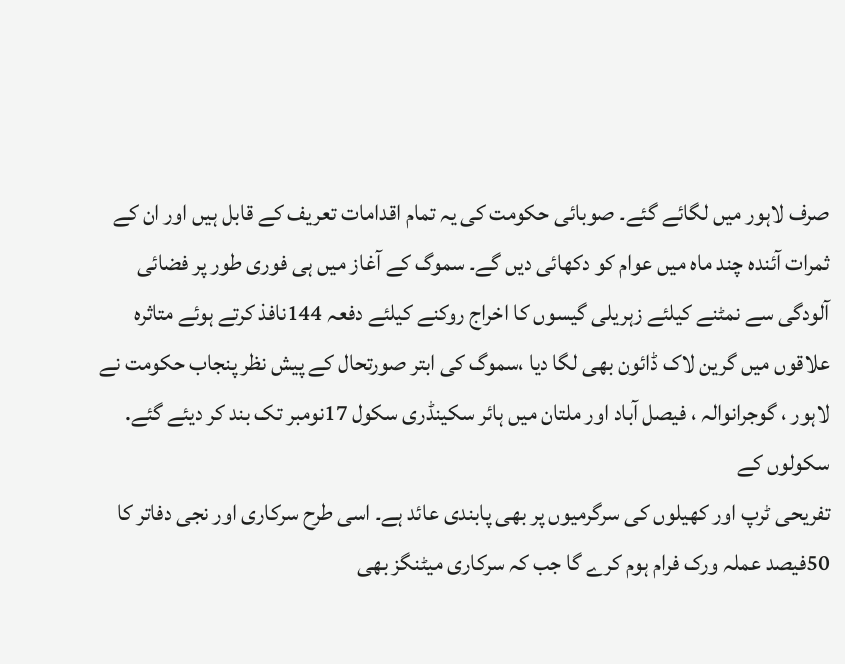صرف لاہور میں لگائے گئے۔ صوبائی حکومت کی یہ تمام اقدامات تعریف کے قابل ہیں اور ان کے ثمرات آئندہ چند ماہ میں عوام کو دکھائی دیں گے۔ سموگ کے آغاز میں ہی فوری طور پر فضائی آلودگی سے نمٹنے کیلئے زہریلی گیسوں کا اخراج روکنے کیلئے دفعہ 144نافذ کرتے ہوئے متاثرہ علاقوں میں گرین لاک ڈائون بھی لگا دیا ،سموگ کی ابتر صورتحال کے پیش نظر پنجاب حکومت نے لاہور ، گوجرانوالہ ، فیصل آباد اور ملتان میں ہائر سکینڈری سکول 17نومبر تک بند کر دیئے گئے. سکولوں کے
تفریحی ٹرپ اور کھیلوں کی سرگرمیوں پر بھی پابندی عائد ہے۔ اسی طرح سرکاری اور نجی دفاتر کا 50فیصد عملہ ورک فرام ہوم کرے گا جب کہ سرکاری میٹنگز بھی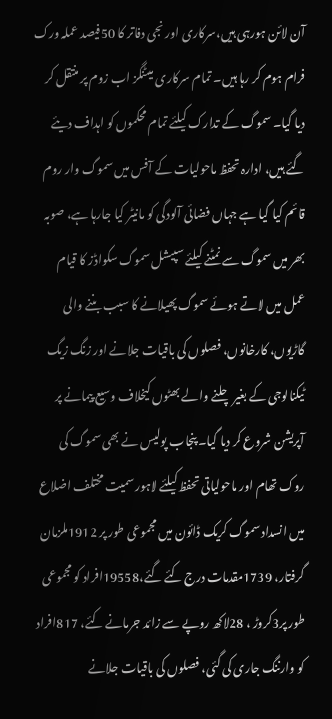آن لائن ہورہی ہیں،سرکاری اور نجی دفاتر کا 50فیصد عملہ ورک فرام ہوم کر رہا ہیں۔ تمام سرکاری میٹنگز اب زوم پر منتقل کر دیا گیا۔ سموگ کے تدارک کیلئے تمام محکموں کو اہداف دیئے گئے ہیں، ادارہ تحفظ ماحولیات کے آفس میں سموگ وار روم قائم کیا گیا ہے جہاں فضائی آلودگی کو مانیٹر کیا جارہا ہے، صوبہ بھر میں سموگ سے نمٹنے کیلئے سپیشل سموگ سکواڈز کا قیام عمل میں لاتے ہوئے سموگ پھیلانے کا سبب بننے والی گاڑیوں، کارخانوں، فصلوں کی باقیات جلانے اور زنگ زیگ ٹیکنالوجی کے بغیر چلنے والے بھٹوں کیخلاف وسیع پیمانے پر آپریشن شروع کر دیا گیا۔ پنجاب پولیس نے بھی سموگ کی روک تھام اور ماحولیاتی تحفظ کیلئے لاہور سمیت مختلف اضلاع میں انسداد سموگ کریک ڈائون میں مجموعی طور پر 1912ملزمان گرفتار، 1739مقدمات درج کئے گئے،19558افراد کو مجموعی طور پر3کروڑ ، 28لاکھ روپے سے زائد جرمانے کئے، 817افراد کو وارننگ جاری کی گئی، فصلوں کی باقیات جلانے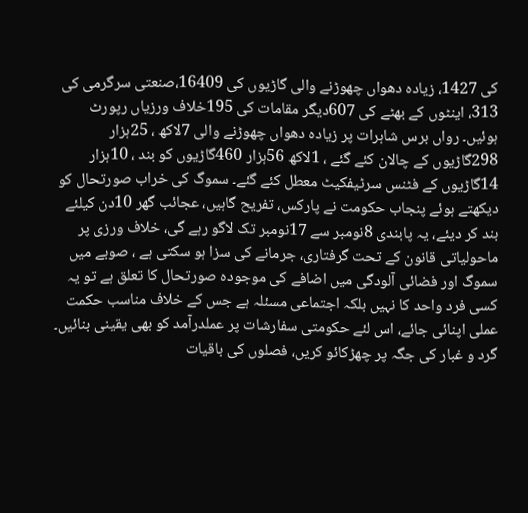کی 1427، زیادہ دھواں چھوڑنے والی گاڑیوں کی 16409،صنعتی سرگرمی کی 313، اینٹوں کے بھٹے کی 607دیگر مقامات کی 195خلاف ورزیاں رپورٹ ہوئیں۔ رواں برس شاہرات پر زیادہ دھواں چھوڑنے والی 7لاکھ ، 25ہزار 298گاڑیوں کے چالان کئے گئے ، 1لاکھ 56ہزار 460گاڑیوں کو بند ، 10ہزار 14گاڑیوں کے فٹنس سرٹیفکیٹ معطل کئے گئے۔ سموگ کی خراب صورتحال کو دیکھتے ہوئے پنجاب حکومت نے پارکس، تفریح گاہیں، عجائب گھر 10دن کیلئے بند کر دیئے، یہ پابندی 8نومبر سے 17نومبر تک لاگو رہے گی، خلاف ورزی پر ماحولیاتی قانون کے تحت گرفتاری، جرمانے کی سزا ہو سکتی ہے ، صوبے میں سموگ اور فضائی آلودگی میں اضافے کی موجودہ صورتحال کا تعلق ہے تو یہ کسی فرد واحد کا نہیں بلکہ اجتماعی مسئلہ ہے جس کے خلاف مناسب حکمت عملی اپنائی جائے، اس لئے حکومتی سفارشات پر عملدرآمد کو بھی یقینی بنائیں۔ گرد و غبار کی جگہ پر چھڑکائو کریں، فصلوں کی باقیات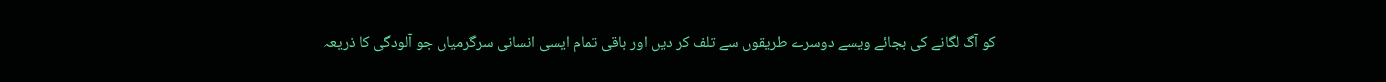کو آگ لگانے کی بجائے ویسے دوسرے طریقوں سے تلف کر دیں اور باقی تمام ایسی انسانی سرگرمیاں جو آلودگی کا ذریعہ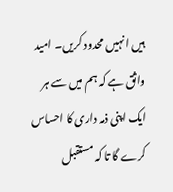ہیں انہیں محدود کریں۔ امید واثق ہے کہ ہم میں سے ہر ایک اپنی ذمہ داری کا احساس کرے گا تا کہ مستقبل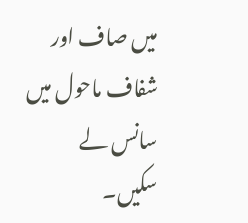میں صاف اور شفاف ماحول میں سانس لے سکیں۔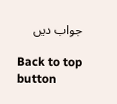جواب دیں

Back to top button